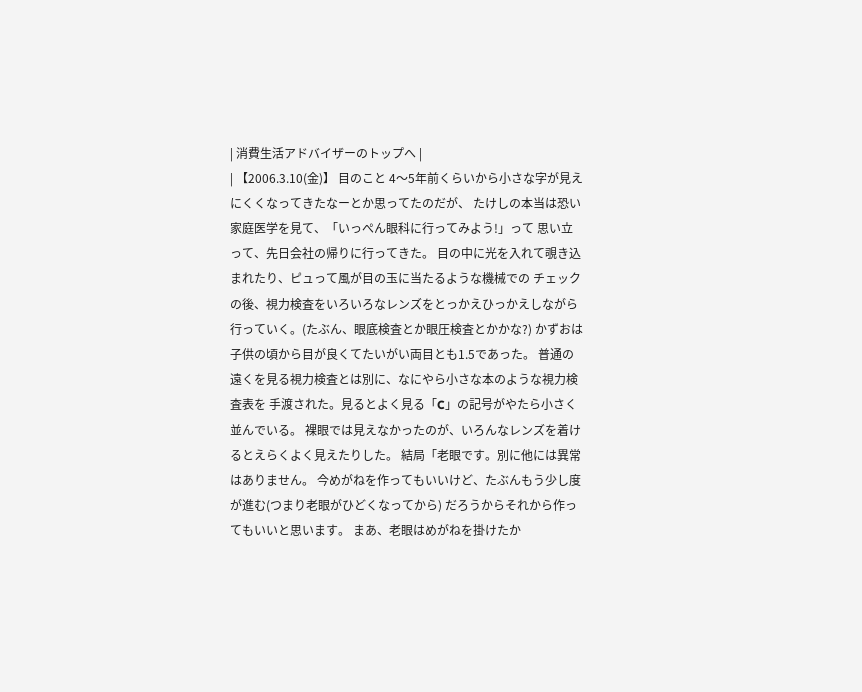| 消費生活アドバイザーのトップへ |
| 【2006.3.10(金)】 目のこと 4〜5年前くらいから小さな字が見えにくくなってきたなーとか思ってたのだが、 たけしの本当は恐い家庭医学を見て、「いっぺん眼科に行ってみよう!」って 思い立って、先日会社の帰りに行ってきた。 目の中に光を入れて覗き込まれたり、ピュって風が目の玉に当たるような機械での チェックの後、視力検査をいろいろなレンズをとっかえひっかえしながら 行っていく。(たぶん、眼底検査とか眼圧検査とかかな?) かずおは子供の頃から目が良くてたいがい両目とも1.5であった。 普通の遠くを見る視力検査とは別に、なにやら小さな本のような視力検査表を 手渡された。見るとよく見る「C」の記号がやたら小さく並んでいる。 裸眼では見えなかったのが、いろんなレンズを着けるとえらくよく見えたりした。 結局「老眼です。別に他には異常はありません。 今めがねを作ってもいいけど、たぶんもう少し度が進む(つまり老眼がひどくなってから) だろうからそれから作ってもいいと思います。 まあ、老眼はめがねを掛けたか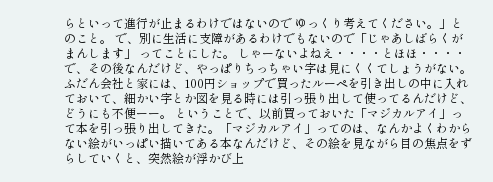らといって進行が止まるわけではないので ゆっくり考えてください。」とのこと。 で、別に生活に支障があるわけでもないので「じゃあしばらくがまんします」 ってことにした。 しゃーないよねえ・・・・とほほ・・・・ で、その後なんだけど、やっぱりちっちゃい字は見にくくてしょうがない。ふだん会社と家には、100円ショップで買ったルーペを引き出しの中に入れておいて、細かい字とか図を見る時には引っ張り出して使ってるんだけど、どうにも不便ーー。 ということで、以前買っておいた「マジカルアイ」って本を引っ張り出してきた。「マジカルアイ」ってのは、なんかよくわからない絵がいっぱい描いてある本なんだけど、その絵を見ながら目の焦点をずらしていくと、突然絵が浮かび上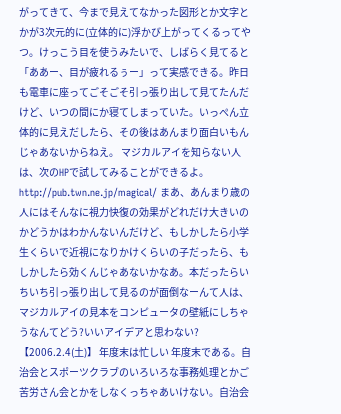がってきて、今まで見えてなかった図形とか文字とかが3次元的に(立体的に)浮かび上がってくるってやつ。けっこう目を使うみたいで、しばらく見てると「ああー、目が疲れるぅー」って実感できる。昨日も電車に座ってごそごそ引っ張り出して見てたんだけど、いつの間にか寝てしまっていた。いっぺん立体的に見えだしたら、その後はあんまり面白いもんじゃあないからねえ。 マジカルアイを知らない人は、次のHPで試してみることができるよ。 http://pub.twn.ne.jp/magical/ まあ、あんまり歳の人にはそんなに視力快復の効果がどれだけ大きいのかどうかはわかんないんだけど、もしかしたら小学生くらいで近視になりかけくらいの子だったら、もしかしたら効くんじゃあないかなあ。本だったらいちいち引っ張り出して見るのが面倒なーんて人は、マジカルアイの見本をコンピュータの壁紙にしちゃうなんてどう?いいアイデアと思わない? 【2006.2.4(土)】 年度末は忙しい 年度末である。自治会とスポーツクラブのいろいろな事務処理とかご苦労さん会とかをしなくっちゃあいけない。自治会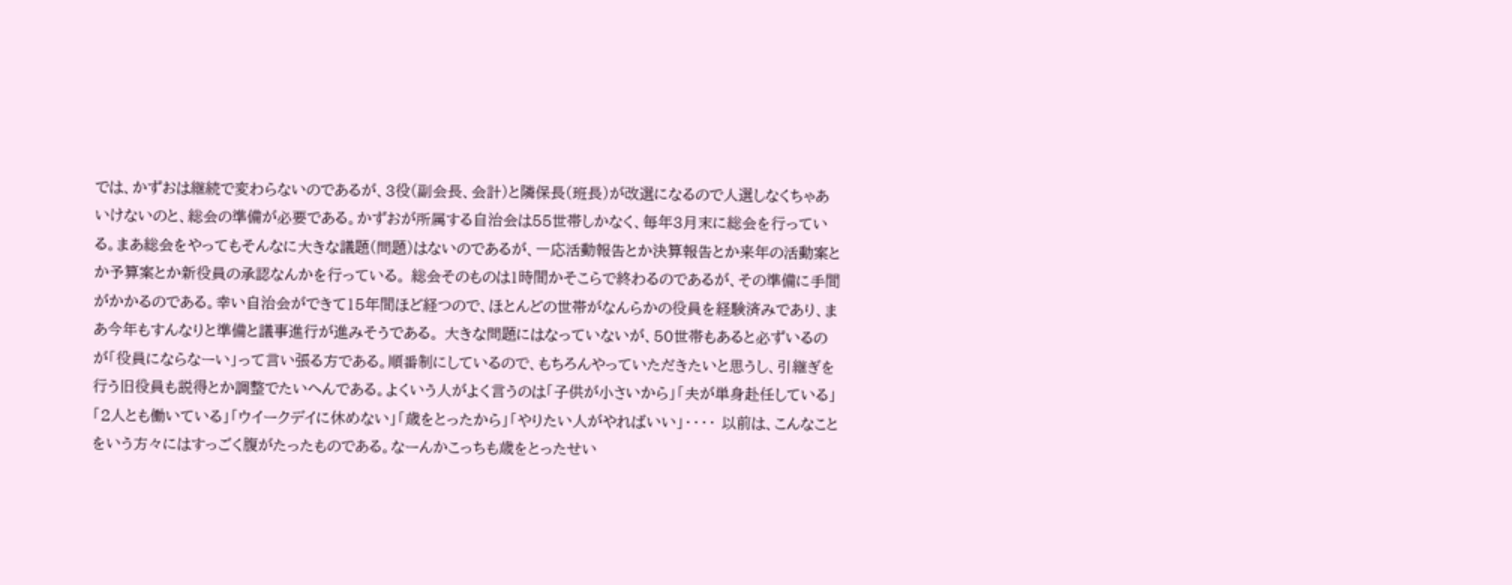では、かずおは継続で変わらないのであるが、3役(副会長、会計)と隣保長(班長)が改選になるので人選しなくちゃあいけないのと、総会の準備が必要である。かずおが所属する自治会は55世帯しかなく、毎年3月末に総会を行っている。まあ総会をやってもそんなに大きな議題(問題)はないのであるが、一応活動報告とか決算報告とか来年の活動案とか予算案とか新役員の承認なんかを行っている。 総会そのものは1時間かそこらで終わるのであるが、その準備に手間がかかるのである。幸い自治会ができて15年間ほど経つので、ほとんどの世帯がなんらかの役員を経験済みであり、まあ今年もすんなりと準備と議事進行が進みそうである。 大きな問題にはなっていないが、50世帯もあると必ずいるのが「役員にならなーい」って言い張る方である。順番制にしているので、もちろんやっていただきたいと思うし、引継ぎを行う旧役員も説得とか調整でたいへんである。よくいう人がよく言うのは「子供が小さいから」「夫が単身赴任している」「2人とも働いている」「ウイークデイに休めない」「歳をとったから」「やりたい人がやればいい」・・・・ 以前は、こんなことをいう方々にはすっごく腹がたったものである。なーんかこっちも歳をとったせい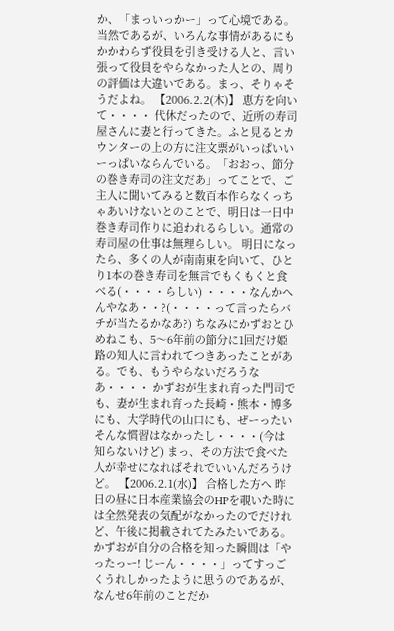か、「まっいっかー」って心境である。 当然であるが、いろんな事情があるにもかかわらず役員を引き受ける人と、言い張って役員をやらなかった人との、周りの評価は大違いである。まっ、そりゃそうだよね。 【2006.2.2(木)】 恵方を向いて・・・・ 代休だったので、近所の寿司屋さんに妻と行ってきた。ふと見るとカウンターの上の方に注文票がいっぱいいーっぱいならんでいる。「おおっ、節分の巻き寿司の注文だあ」ってことで、ご主人に聞いてみると数百本作らなくっちゃあいけないとのことで、明日は一日中巻き寿司作りに追われるらしい。通常の寿司屋の仕事は無理らしい。 明日になったら、多くの人が南南東を向いて、ひとり1本の巻き寿司を無言でもくもくと食べる(・・・・らしい) ・・・・なんかへんやなあ・・?(・・・・って言ったらバチが当たるかなあ?) ちなみにかずおとひめねこも、5〜6年前の節分に1回だけ姫路の知人に言われてつきあったことがある。でも、もうやらないだろうなあ・・・・ かずおが生まれ育った門司でも、妻が生まれ育った長崎・熊本・博多にも、大学時代の山口にも、ぜーったいそんな慣習はなかったし・・・・(今は知らないけど) まっ、その方法で食べた人が幸せになればそれでいいんだろうけど。 【2006.2.1(水)】 合格した方へ 昨日の昼に日本産業協会のHPを覗いた時には全然発表の気配がなかったのでだけれど、午後に掲載されてたみたいである。かずおが自分の合格を知った瞬間は「やったっー! じーん・・・・」ってすっごくうれしかったように思うのであるが、なんせ6年前のことだか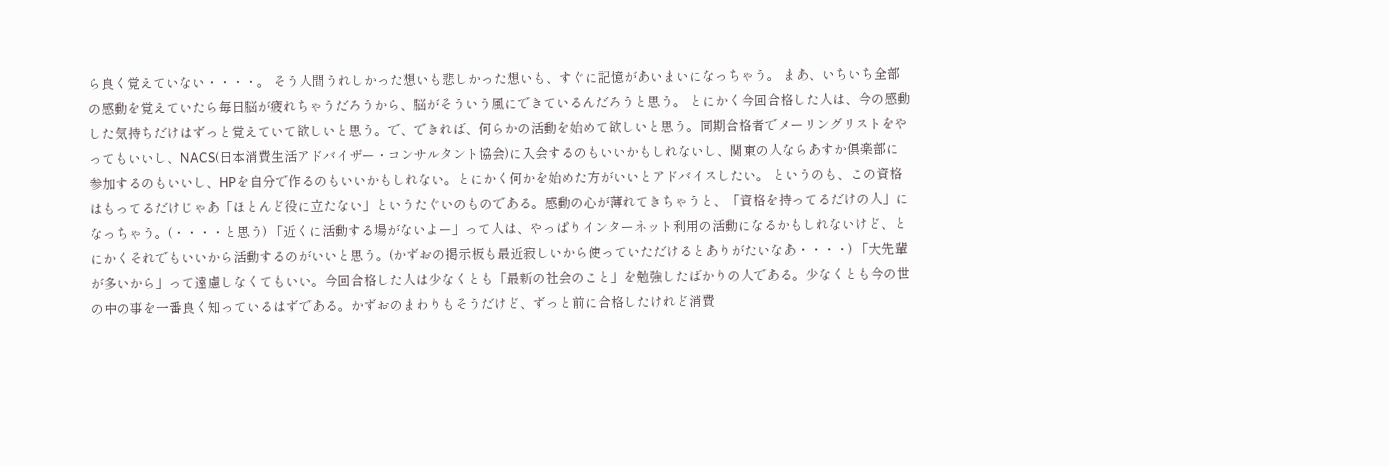ら良く覚えていない・・・・。 そう人間うれしかった想いも悲しかった想いも、すぐに記憶があいまいになっちゃう。 まあ、いちいち全部の感動を覚えていたら毎日脳が疲れちゃうだろうから、脳がそういう風にできているんだろうと思う。 とにかく今回合格した人は、今の感動した気持ちだけはずっと覚えていて欲しいと思う。で、できれば、何らかの活動を始めて欲しいと思う。同期合格者でメーリングリストをやってもいいし、NACS(日本消費生活アドバイザー・コンサルタント協会)に入会するのもいいかもしれないし、関東の人ならあすか倶楽部に参加するのもいいし、HPを自分で作るのもいいかもしれない。とにかく何かを始めた方がいいとアドバイスしたい。 というのも、この資格はもってるだけじゃあ「ほとんど役に立たない」というたぐいのものである。感動の心が薄れてきちゃうと、「資格を持ってるだけの人」になっちゃう。(・・・・と思う) 「近くに活動する場がないよー」って人は、やっぱりインターネット利用の活動になるかもしれないけど、とにかくそれでもいいから活動するのがいいと思う。(かずおの掲示板も最近寂しいから使っていただけるとありがたいなあ・・・・) 「大先輩が多いから」って遠慮しなくてもいい。今回合格した人は少なくとも「最新の社会のこと」を勉強したばかりの人である。少なくとも今の世の中の事を一番良く知っているはずである。かずおのまわりもそうだけど、ずっと前に合格したけれど消費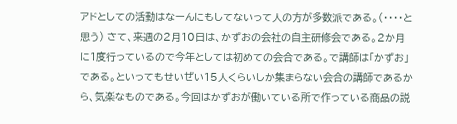アドとしての活動はなーんにもしてないって人の方が多数派である。(・・・・と思う) さて、来週の2月10日は、かずおの会社の自主研修会である。2か月に1度行っているので今年としては初めての会合である。で講師は「かずお」である。といってもせいぜい15人くらいしか集まらない会合の講師であるから、気楽なものである。今回はかずおが働いている所で作っている商品の説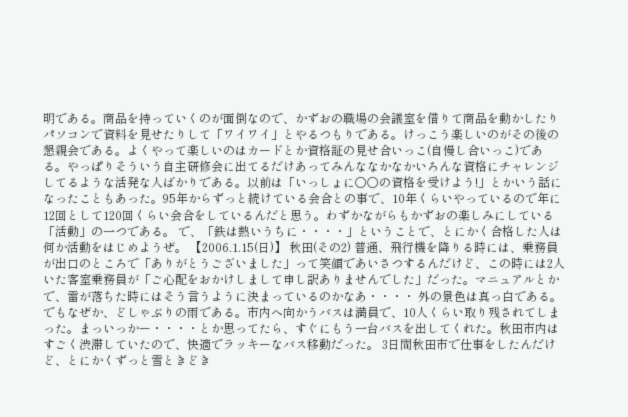明である。商品を持っていくのが面倒なので、かずおの職場の会議室を借りて商品を動かしたりパソコンで資料を見せたりして「ワイワイ」とやるつもりである。けっこう楽しいのがその後の懇親会である。よくやって楽しいのはカードとか資格証の見せ合いっこ(自慢し合いっこ)である。やっぱりそういう自主研修会に出てるだけあってみんななかなかいろんな資格にチャレンジしてるような活発な人ばかりである。以前は「いっしょに○○の資格を受けよう!」とかいう話になったこともあった。95年からずっと続けている会合との事で、10年くらいやっているので年に12回として120回くらい会合をしているんだと思う。わずかながらもかずおの楽しみにしている「活動」の一つである。 で、「鉄は熱いうちに・・・・」ということで、とにかく合格した人は何か活動をはじめようぜ。 【2006.1.15(日)】 秋田(その2) 普通、飛行機を降りる時には、乗務員が出口のところで「ありがとうございました」って笑顔であいさつするんだけど、この時には2人いた客室乗務員が「ご心配をおかけしまして申し訳ありませんでした」だった。マニュアルとかで、雷が落ちた時にはそう言うように決まっているのかなあ・・・・ 外の景色は真っ白である。でもなぜか、どしゃぶりの雨である。市内へ向かうバスは満員で、10人くらい取り残されてしまった。まっいっかー・・・・とか思ってたら、すぐにもう一台バスを出してくれた。秋田市内はすごく渋滞していたので、快適でラッキーなバス移動だった。 3日間秋田市で仕事をしたんだけど、とにかくずっと雪ときどき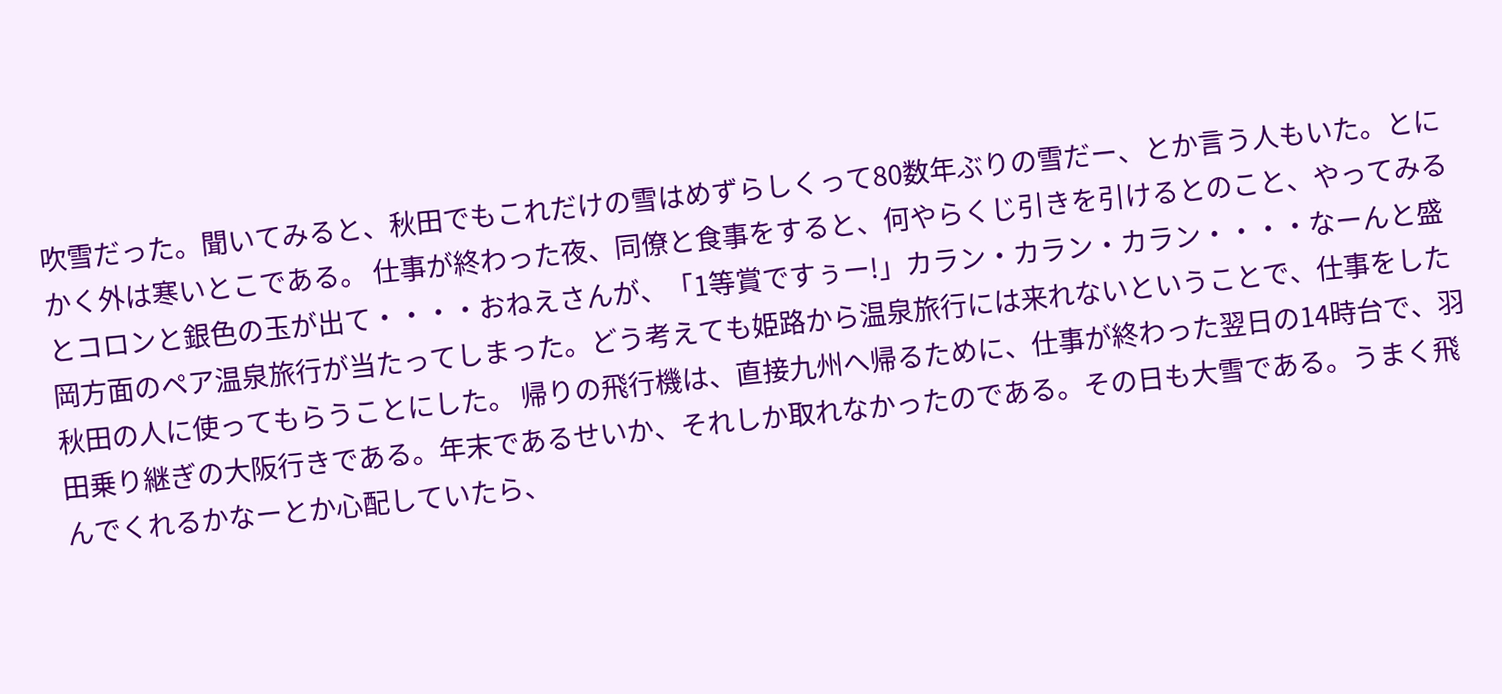吹雪だった。聞いてみると、秋田でもこれだけの雪はめずらしくって80数年ぶりの雪だー、とか言う人もいた。とにかく外は寒いとこである。 仕事が終わった夜、同僚と食事をすると、何やらくじ引きを引けるとのこと、やってみるとコロンと銀色の玉が出て・・・・おねえさんが、「1等賞ですぅー!」カラン・カラン・カラン・・・・なーんと盛岡方面のペア温泉旅行が当たってしまった。どう考えても姫路から温泉旅行には来れないということで、仕事をした秋田の人に使ってもらうことにした。 帰りの飛行機は、直接九州へ帰るために、仕事が終わった翌日の14時台で、羽田乗り継ぎの大阪行きである。年末であるせいか、それしか取れなかったのである。その日も大雪である。うまく飛んでくれるかなーとか心配していたら、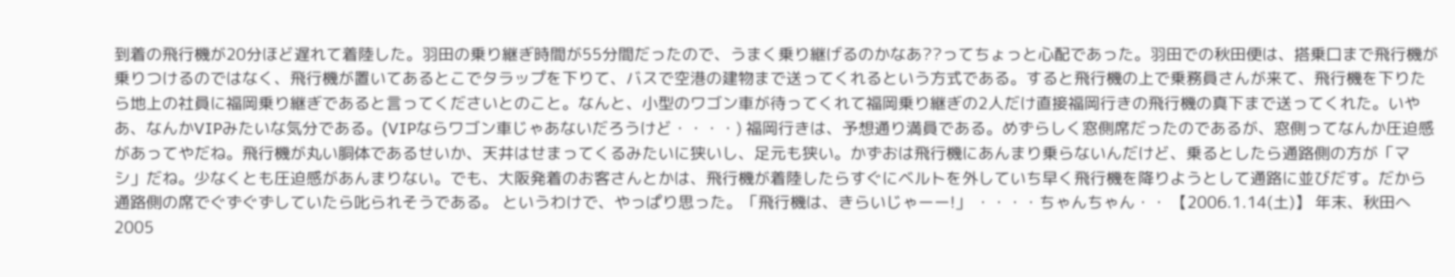到着の飛行機が20分ほど遅れて着陸した。羽田の乗り継ぎ時間が55分間だったので、うまく乗り継げるのかなあ??ってちょっと心配であった。羽田での秋田便は、搭乗口まで飛行機が乗りつけるのではなく、飛行機が置いてあるとこでタラップを下りて、バスで空港の建物まで送ってくれるという方式である。すると飛行機の上で乗務員さんが来て、飛行機を下りたら地上の社員に福岡乗り継ぎであると言ってくださいとのこと。なんと、小型のワゴン車が待ってくれて福岡乗り継ぎの2人だけ直接福岡行きの飛行機の真下まで送ってくれた。いやあ、なんかVIPみたいな気分である。(VIPならワゴン車じゃあないだろうけど・・・・) 福岡行きは、予想通り満員である。めずらしく窓側席だったのであるが、窓側ってなんか圧迫感があってやだね。飛行機が丸い胴体であるせいか、天井はせまってくるみたいに狭いし、足元も狭い。かずおは飛行機にあんまり乗らないんだけど、乗るとしたら通路側の方が「マシ」だね。少なくとも圧迫感があんまりない。でも、大阪発着のお客さんとかは、飛行機が着陸したらすぐにベルトを外していち早く飛行機を降りようとして通路に並びだす。だから通路側の席でぐずぐずしていたら叱られそうである。 というわけで、やっぱり思った。「飛行機は、きらいじゃーー!」 ・・・・ちゃんちゃん・・ 【2006.1.14(土)】 年末、秋田へ 2005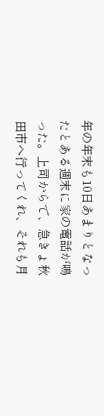年の年末も10日あまりとなったとある週末に家の電話が鳴った。上司からで、急きょ秋田市へ行ってくれ、それも月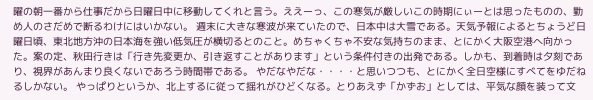曜の朝一番から仕事だから日曜日中に移動してくれと言う。ええーっ、この寒気が厳しいこの時期にぃーとは思ったものの、勤め人のさだめで断るわけにはいかない。 週末に大きな寒波が来ていたので、日本中は大雪である。天気予報によるとちょうど日曜日頃、東北地方沖の日本海を強い低気圧が横切るとのこと。めちゃくちゃ不安な気持ちのまま、とにかく大阪空港へ向かった。案の定、秋田行きは「行き先変更か、引き返すことがあります」という条件付きの出発である。しかも、到着時は夕刻であり、視界があんまり良くないであろう時間帯である。 やだなやだな・・・・と思いつつも、とにかく全日空様にすべてをゆだねるしかない。 やっぱりというか、北上するに従って揺れがひどくなる。とりあえず「かずお」としては、平気な顔を装って文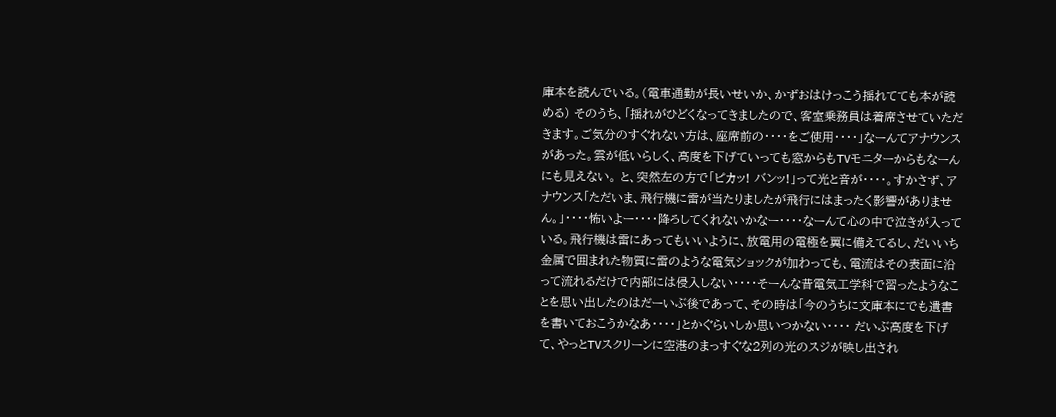庫本を読んでいる。(電車通勤が長いせいか、かずおはけっこう揺れてても本が読める) そのうち、「揺れがひどくなってきましたので、客室乗務員は着席させていただきます。ご気分のすぐれない方は、座席前の・・・・をご使用・・・・」なーんてアナウンスがあった。雲が低いらしく、高度を下げていっても窓からもTVモニターからもなーんにも見えない。 と、突然左の方で「ピカッ! バンッ!」って光と音が・・・・。すかさず、アナウンス「ただいま、飛行機に雷が当たりましたが飛行にはまったく影響がありません。」・・・・怖いよー・・・・降ろしてくれないかなー・・・・なーんて心の中で泣きが入っている。飛行機は雷にあってもいいように、放電用の電極を翼に備えてるし、だいいち金属で囲まれた物質に雷のような電気ショックが加わっても、電流はその表面に沿って流れるだけで内部には侵入しない・・・・そーんな昔電気工学科で習ったようなことを思い出したのはだーいぶ後であって、その時は「今のうちに文庫本にでも遺書を書いておこうかなあ・・・・」とかぐらいしか思いつかない・・・・ だいぶ高度を下げて、やっとTVスクリーンに空港のまっすぐな2列の光のスジが映し出され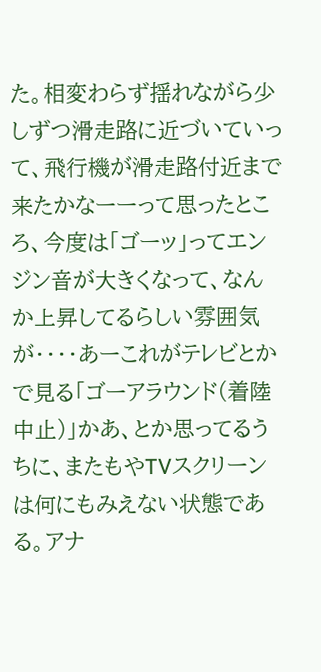た。相変わらず揺れながら少しずつ滑走路に近づいていって、飛行機が滑走路付近まで来たかなーーって思ったところ、今度は「ゴーッ」ってエンジン音が大きくなって、なんか上昇してるらしい雰囲気が・・・・あーこれがテレビとかで見る「ゴーアラウンド(着陸中止)」かあ、とか思ってるうちに、またもやTVスクリーンは何にもみえない状態である。アナ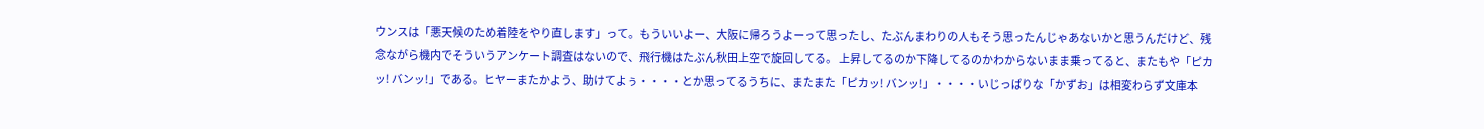ウンスは「悪天候のため着陸をやり直します」って。もういいよー、大阪に帰ろうよーって思ったし、たぶんまわりの人もそう思ったんじゃあないかと思うんだけど、残念ながら機内でそういうアンケート調査はないので、飛行機はたぶん秋田上空で旋回してる。 上昇してるのか下降してるのかわからないまま乗ってると、またもや「ピカッ! バンッ!」である。ヒヤーまたかよう、助けてよぅ・・・・とか思ってるうちに、またまた「ピカッ! バンッ!」・・・・いじっぱりな「かずお」は相変わらず文庫本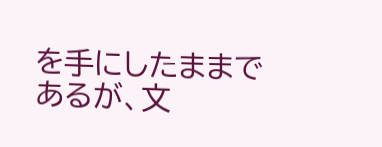を手にしたままであるが、文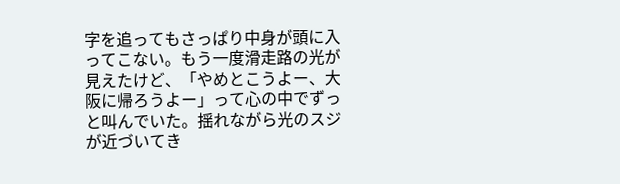字を追ってもさっぱり中身が頭に入ってこない。もう一度滑走路の光が見えたけど、「やめとこうよー、大阪に帰ろうよー」って心の中でずっと叫んでいた。揺れながら光のスジが近づいてき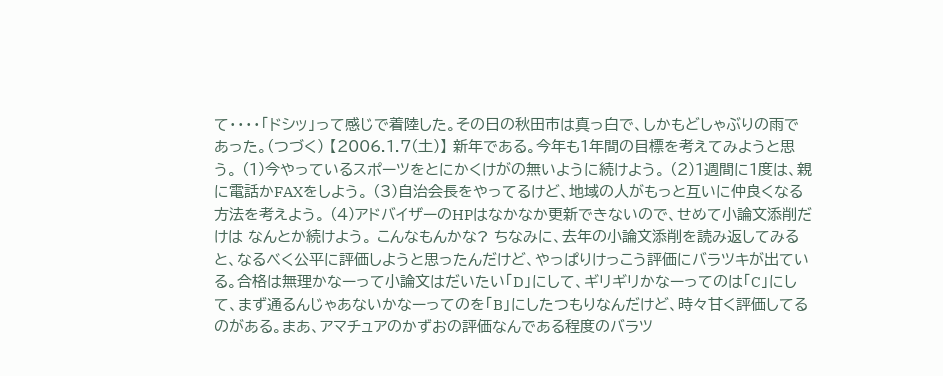て・・・・「ドシッ」って感じで着陸した。その日の秋田市は真っ白で、しかもどしゃぶりの雨であった。(つづく) 【2006.1.7(土)】 新年である。今年も1年間の目標を考えてみようと思う。 (1)今やっているスポーツをとにかくけがの無いように続けよう。 (2)1週間に1度は、親に電話かFAXをしよう。 (3)自治会長をやってるけど、地域の人がもっと互いに仲良くなる方法を考えよう。 (4)アドバイザーのHPはなかなか更新できないので、せめて小論文添削だけは なんとか続けよう。 こんなもんかな? ちなみに、去年の小論文添削を読み返してみると、なるべく公平に評価しようと思ったんだけど、やっぱりけっこう評価にバラツキが出ている。合格は無理かなーって小論文はだいたい「D」にして、ギリギリかなーってのは「C」にして、まず通るんじゃあないかなーってのを「B」にしたつもりなんだけど、時々甘く評価してるのがある。まあ、アマチュアのかずおの評価なんである程度のバラツ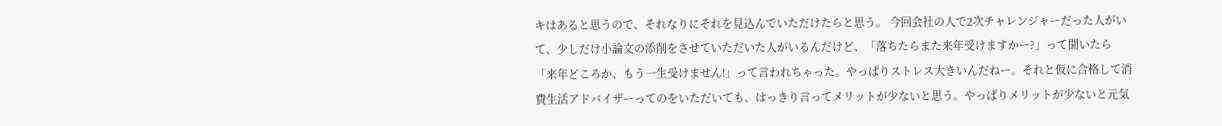キはあると思うので、それなりにそれを見込んでいただけたらと思う。 今回会社の人で2次チャレンジャーだった人がいて、少しだけ小論文の添削をさせていただいた人がいるんだけど、「落ちたらまた来年受けますかー?」って聞いたら「来年どころか、もう一生受けません!」って言われちゃった。やっぱりストレス大きいんだねー。それと仮に合格して消費生活アドバイザーってのをいただいても、はっきり言ってメリットが少ないと思う。やっぱりメリットが少ないと元気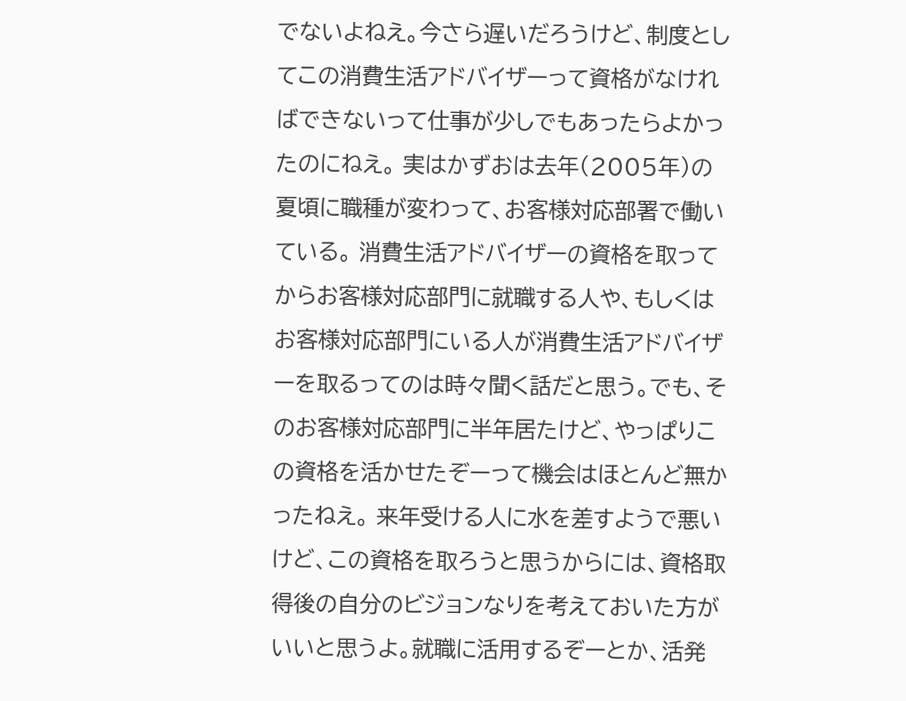でないよねえ。今さら遅いだろうけど、制度としてこの消費生活アドバイザーって資格がなければできないって仕事が少しでもあったらよかったのにねえ。 実はかずおは去年(2005年)の夏頃に職種が変わって、お客様対応部署で働いている。 消費生活アドバイザーの資格を取ってからお客様対応部門に就職する人や、もしくはお客様対応部門にいる人が消費生活アドバイザーを取るってのは時々聞く話だと思う。でも、そのお客様対応部門に半年居たけど、やっぱりこの資格を活かせたぞーって機会はほとんど無かったねえ。 来年受ける人に水を差すようで悪いけど、この資格を取ろうと思うからには、資格取得後の自分のビジョンなりを考えておいた方がいいと思うよ。就職に活用するぞーとか、活発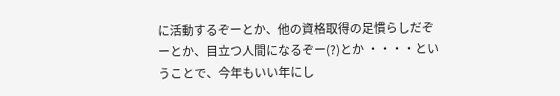に活動するぞーとか、他の資格取得の足慣らしだぞーとか、目立つ人間になるぞー(?)とか ・・・・ということで、今年もいい年にし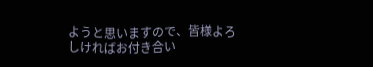ようと思いますので、皆様よろしければお付き合い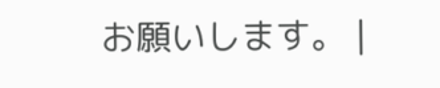お願いします。 |